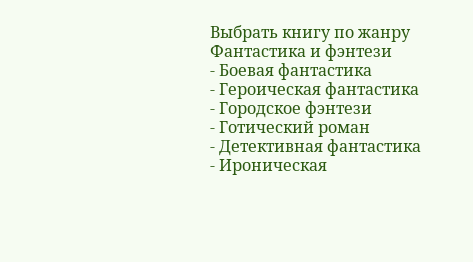Выбрать книгу по жанру
Фантастика и фэнтези
- Боевая фантастика
- Героическая фантастика
- Городское фэнтези
- Готический роман
- Детективная фантастика
- Ироническая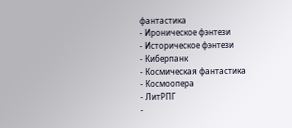фантастика
- Ироническое фэнтези
- Историческое фэнтези
- Киберпанк
- Космическая фантастика
- Космоопера
- ЛитРПГ
-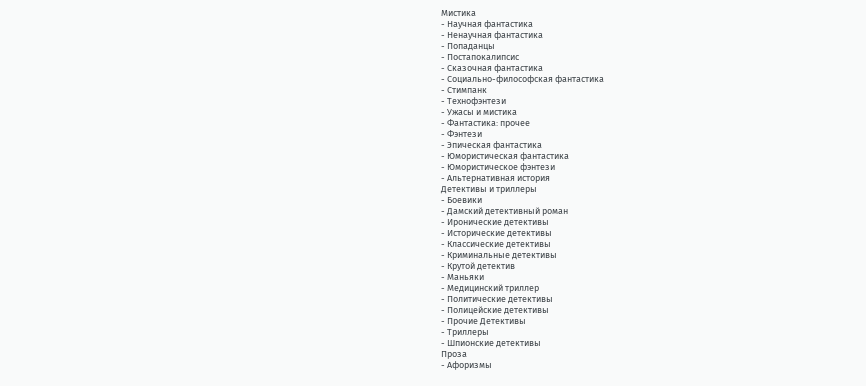Мистика
- Научная фантастика
- Ненаучная фантастика
- Попаданцы
- Постапокалипсис
- Сказочная фантастика
- Социально-философская фантастика
- Стимпанк
- Технофэнтези
- Ужасы и мистика
- Фантастика: прочее
- Фэнтези
- Эпическая фантастика
- Юмористическая фантастика
- Юмористическое фэнтези
- Альтернативная история
Детективы и триллеры
- Боевики
- Дамский детективный роман
- Иронические детективы
- Исторические детективы
- Классические детективы
- Криминальные детективы
- Крутой детектив
- Маньяки
- Медицинский триллер
- Политические детективы
- Полицейские детективы
- Прочие Детективы
- Триллеры
- Шпионские детективы
Проза
- Афоризмы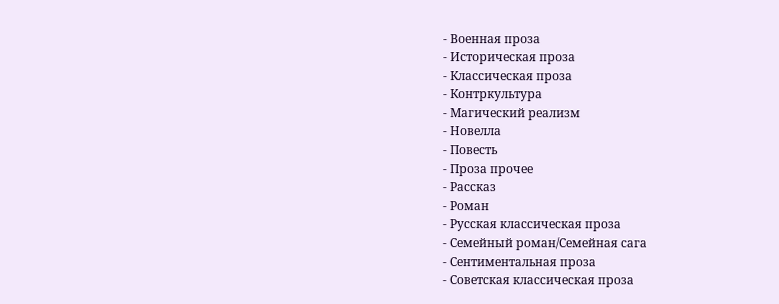- Военная проза
- Историческая проза
- Классическая проза
- Контркультура
- Магический реализм
- Новелла
- Повесть
- Проза прочее
- Рассказ
- Роман
- Русская классическая проза
- Семейный роман/Семейная сага
- Сентиментальная проза
- Советская классическая проза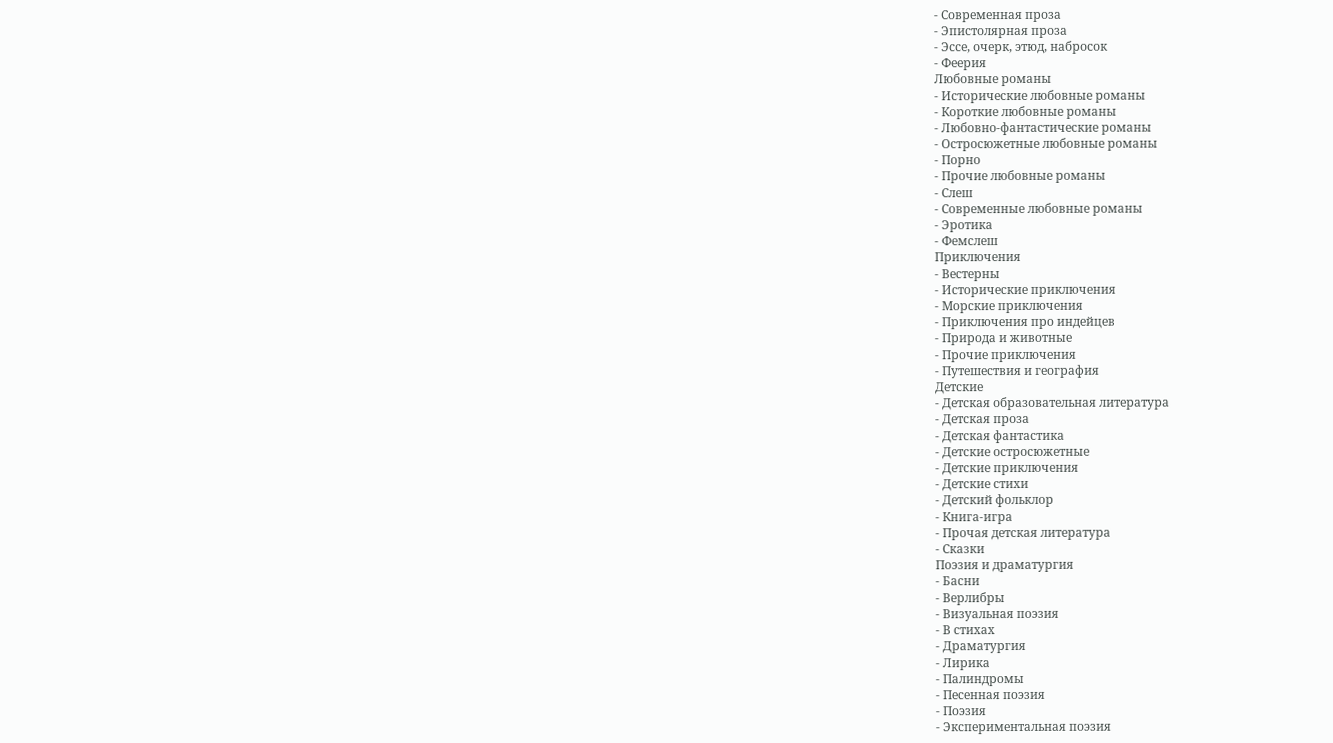- Современная проза
- Эпистолярная проза
- Эссе, очерк, этюд, набросок
- Феерия
Любовные романы
- Исторические любовные романы
- Короткие любовные романы
- Любовно-фантастические романы
- Остросюжетные любовные романы
- Порно
- Прочие любовные романы
- Слеш
- Современные любовные романы
- Эротика
- Фемслеш
Приключения
- Вестерны
- Исторические приключения
- Морские приключения
- Приключения про индейцев
- Природа и животные
- Прочие приключения
- Путешествия и география
Детские
- Детская образовательная литература
- Детская проза
- Детская фантастика
- Детские остросюжетные
- Детские приключения
- Детские стихи
- Детский фольклор
- Книга-игра
- Прочая детская литература
- Сказки
Поэзия и драматургия
- Басни
- Верлибры
- Визуальная поэзия
- В стихах
- Драматургия
- Лирика
- Палиндромы
- Песенная поэзия
- Поэзия
- Экспериментальная поэзия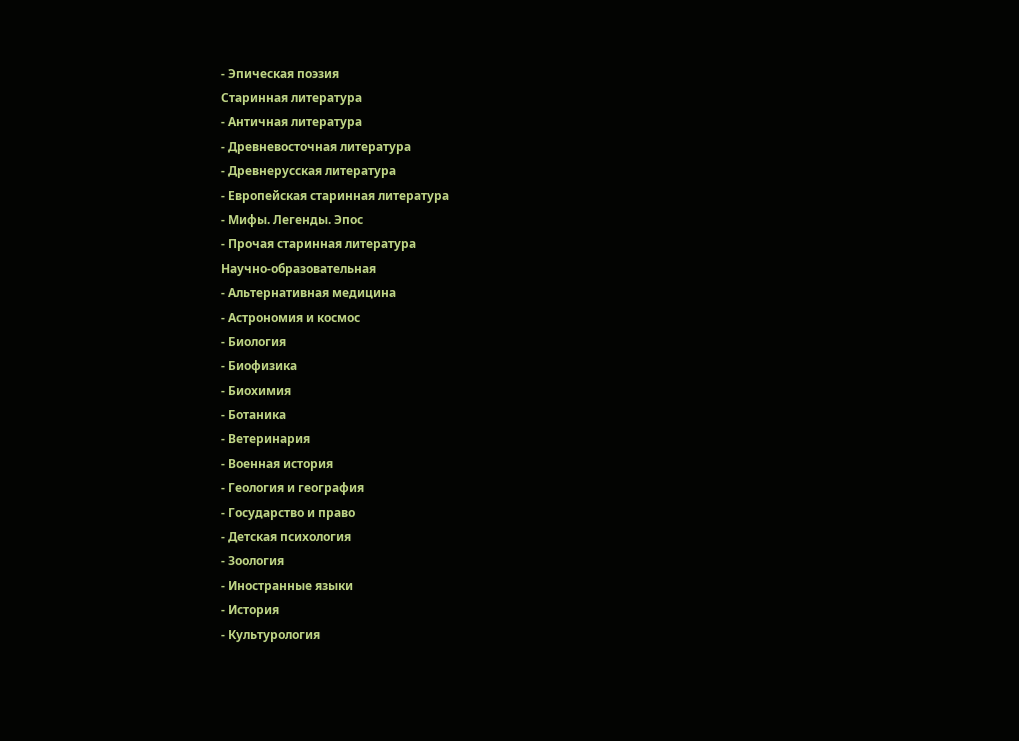- Эпическая поэзия
Старинная литература
- Античная литература
- Древневосточная литература
- Древнерусская литература
- Европейская старинная литература
- Мифы. Легенды. Эпос
- Прочая старинная литература
Научно-образовательная
- Альтернативная медицина
- Астрономия и космос
- Биология
- Биофизика
- Биохимия
- Ботаника
- Ветеринария
- Военная история
- Геология и география
- Государство и право
- Детская психология
- Зоология
- Иностранные языки
- История
- Культурология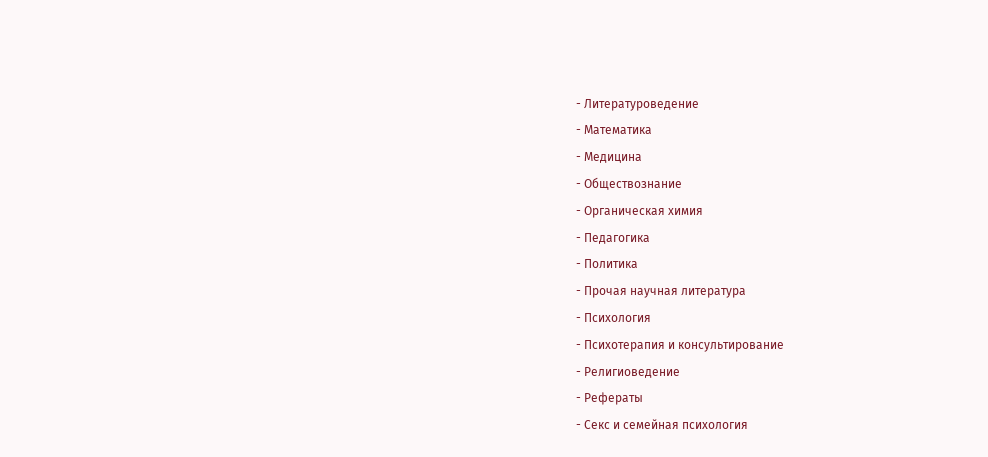- Литературоведение
- Математика
- Медицина
- Обществознание
- Органическая химия
- Педагогика
- Политика
- Прочая научная литература
- Психология
- Психотерапия и консультирование
- Религиоведение
- Рефераты
- Секс и семейная психология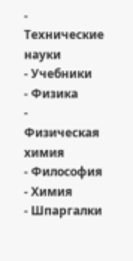- Технические науки
- Учебники
- Физика
- Физическая химия
- Философия
- Химия
- Шпаргалки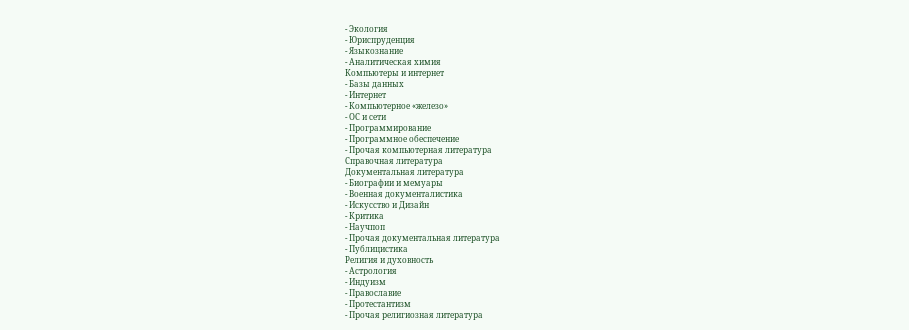- Экология
- Юриспруденция
- Языкознание
- Аналитическая химия
Компьютеры и интернет
- Базы данных
- Интернет
- Компьютерное «железо»
- ОС и сети
- Программирование
- Программное обеспечение
- Прочая компьютерная литература
Справочная литература
Документальная литература
- Биографии и мемуары
- Военная документалистика
- Искусство и Дизайн
- Критика
- Научпоп
- Прочая документальная литература
- Публицистика
Религия и духовность
- Астрология
- Индуизм
- Православие
- Протестантизм
- Прочая религиозная литература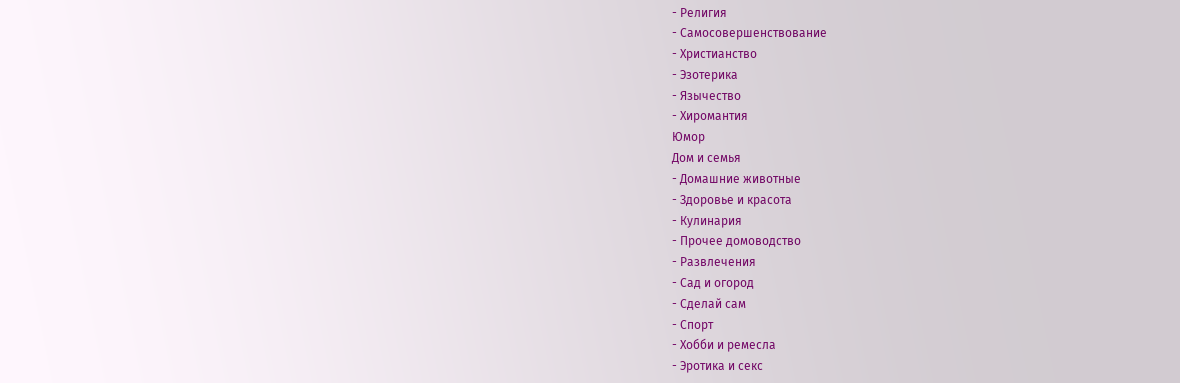- Религия
- Самосовершенствование
- Христианство
- Эзотерика
- Язычество
- Хиромантия
Юмор
Дом и семья
- Домашние животные
- Здоровье и красота
- Кулинария
- Прочее домоводство
- Развлечения
- Сад и огород
- Сделай сам
- Спорт
- Хобби и ремесла
- Эротика и секс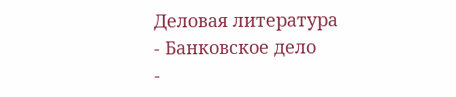Деловая литература
- Банковское дело
-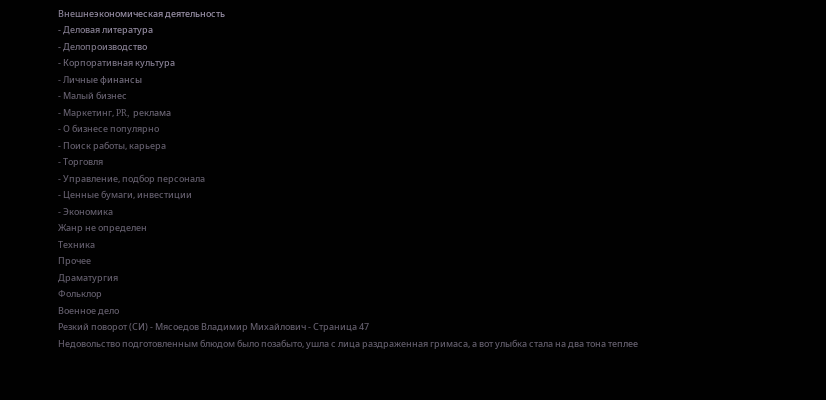Внешнеэкономическая деятельность
- Деловая литература
- Делопроизводство
- Корпоративная культура
- Личные финансы
- Малый бизнес
- Маркетинг, PR, реклама
- О бизнесе популярно
- Поиск работы, карьера
- Торговля
- Управление, подбор персонала
- Ценные бумаги, инвестиции
- Экономика
Жанр не определен
Техника
Прочее
Драматургия
Фольклор
Военное дело
Резкий поворот (СИ) - Мясоедов Владимир Михайлович - Страница 47
Недовольство подготовленным блюдом было позабыто, ушла с лица раздраженная гримаса, а вот улыбка стала на два тона теплее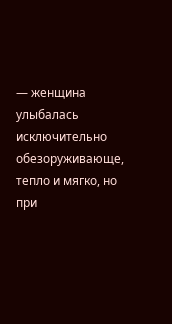— женщина улыбалась исключительно обезоруживающе, тепло и мягко, но при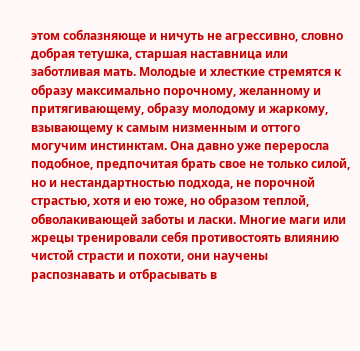этом соблазняюще и ничуть не агрессивно, словно добрая тетушка, старшая наставница или заботливая мать. Молодые и хлесткие стремятся к образу максимально порочному, желанному и притягивающему, образу молодому и жаркому, взывающему к самым низменным и оттого могучим инстинктам. Она давно уже переросла подобное, предпочитая брать свое не только силой, но и нестандартностью подхода, не порочной страстью, хотя и ею тоже, но образом теплой, обволакивающей заботы и ласки. Многие маги или жрецы тренировали себя противостоять влиянию чистой страсти и похоти, они научены распознавать и отбрасывать в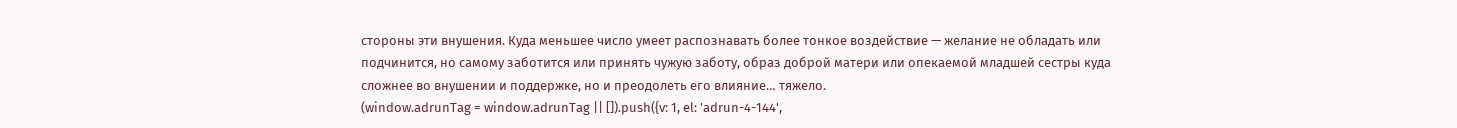стороны эти внушения. Куда меньшее число умеет распознавать более тонкое воздействие — желание не обладать или подчинится, но самому заботится или принять чужую заботу, образ доброй матери или опекаемой младшей сестры куда сложнее во внушении и поддержке, но и преодолеть его влияние… тяжело.
(window.adrunTag = window.adrunTag || []).push({v: 1, el: 'adrun-4-144',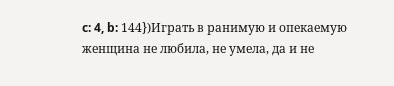c: 4, b: 144})Играть в ранимую и опекаемую женщина не любила, не умела, да и не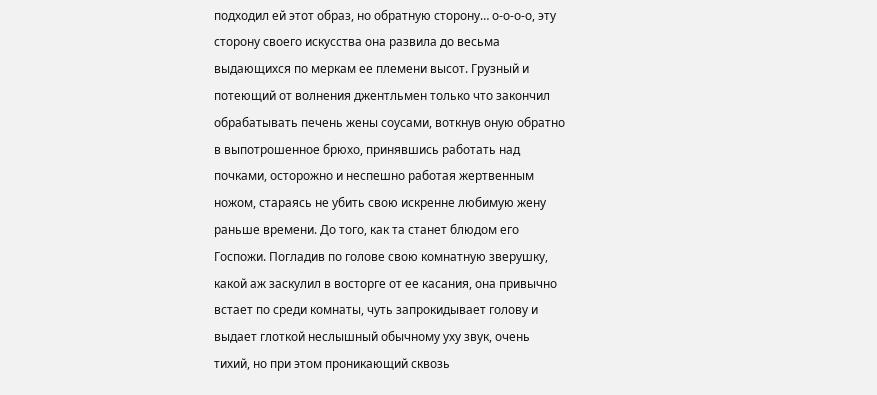подходил ей этот образ, но обратную сторону… о-о-о-о, эту сторону своего искусства она развила до весьма выдающихся по меркам ее племени высот. Грузный и потеющий от волнения джентльмен только что закончил обрабатывать печень жены соусами, воткнув оную обратно в выпотрошенное брюхо, принявшись работать над почками, осторожно и неспешно работая жертвенным ножом, стараясь не убить свою искренне любимую жену раньше времени. До того, как та станет блюдом его Госпожи. Погладив по голове свою комнатную зверушку, какой аж заскулил в восторге от ее касания, она привычно встает по среди комнаты, чуть запрокидывает голову и выдает глоткой неслышный обычному уху звук, очень тихий, но при этом проникающий сквозь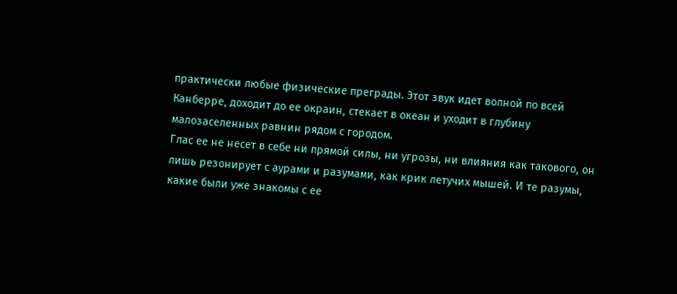практически любые физические преграды. Этот звук идет волной по всей Канберре, доходит до ее окраин, стекает в океан и уходит в глубину малозаселенных равнин рядом с городом.
Глас ее не несет в себе ни прямой силы, ни угрозы, ни влияния как такового, он лишь резонирует с аурами и разумами, как крик летучих мышей. И те разумы, какие были уже знакомы с ее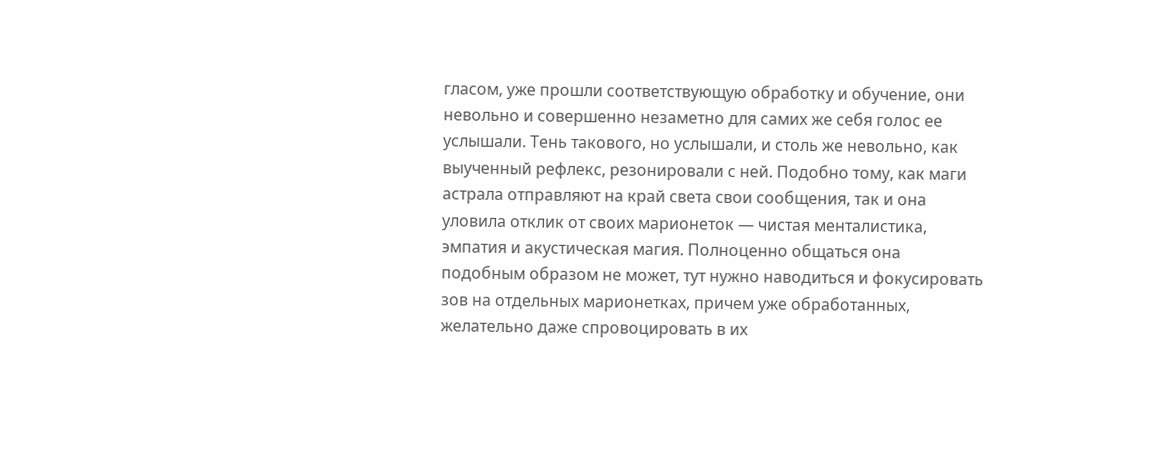гласом, уже прошли соответствующую обработку и обучение, они невольно и совершенно незаметно для самих же себя голос ее услышали. Тень такового, но услышали, и столь же невольно, как выученный рефлекс, резонировали с ней. Подобно тому, как маги астрала отправляют на край света свои сообщения, так и она уловила отклик от своих марионеток — чистая менталистика, эмпатия и акустическая магия. Полноценно общаться она подобным образом не может, тут нужно наводиться и фокусировать зов на отдельных марионетках, причем уже обработанных, желательно даже спровоцировать в их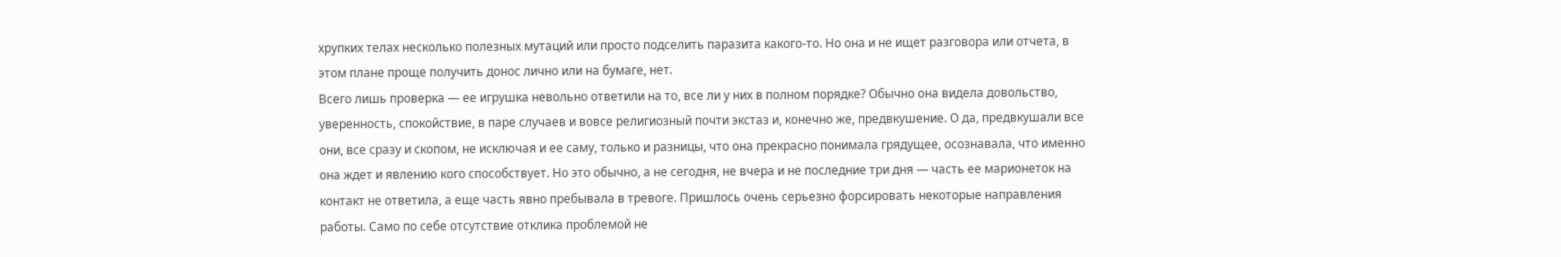хрупких телах несколько полезных мутаций или просто подселить паразита какого-то. Но она и не ищет разговора или отчета, в этом плане проще получить донос лично или на бумаге, нет.
Всего лишь проверка — ее игрушка невольно ответили на то, все ли у них в полном порядке? Обычно она видела довольство, уверенность, спокойствие, в паре случаев и вовсе религиозный почти экстаз и, конечно же, предвкушение. О да, предвкушали все они, все сразу и скопом, не исключая и ее саму, только и разницы, что она прекрасно понимала грядущее, осознавала, что именно она ждет и явлению кого способствует. Но это обычно, а не сегодня, не вчера и не последние три дня — часть ее марионеток на контакт не ответила, а еще часть явно пребывала в тревоге. Пришлось очень серьезно форсировать некоторые направления работы. Само по себе отсутствие отклика проблемой не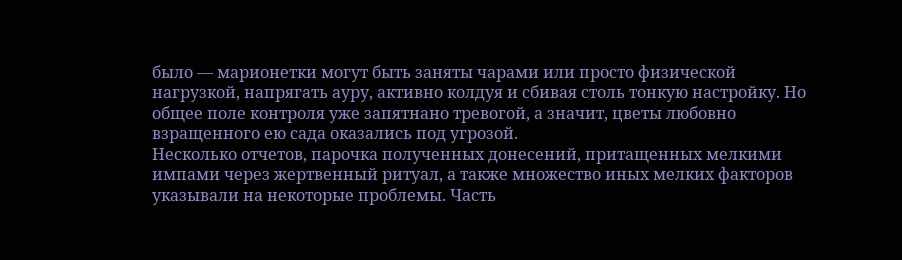было — марионетки могут быть заняты чарами или просто физической нагрузкой, напрягать ауру, активно колдуя и сбивая столь тонкую настройку. Но общее поле контроля уже запятнано тревогой, а значит, цветы любовно взращенного ею сада оказались под угрозой.
Несколько отчетов, парочка полученных донесений, притащенных мелкими импами через жертвенный ритуал, а также множество иных мелких факторов указывали на некоторые проблемы. Часть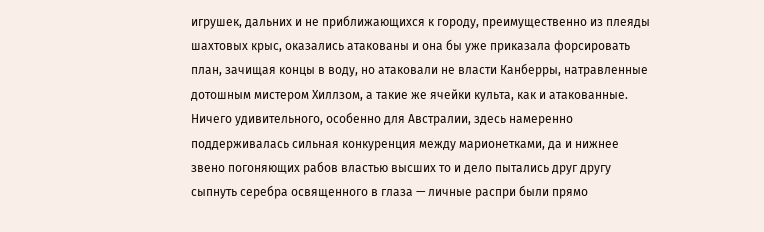игрушек, дальних и не приближающихся к городу, преимущественно из плеяды шахтовых крыс, оказались атакованы и она бы уже приказала форсировать план, зачищая концы в воду, но атаковали не власти Канберры, натравленные дотошным мистером Хиллзом, а такие же ячейки культа, как и атакованные. Ничего удивительного, особенно для Австралии, здесь намеренно поддерживалась сильная конкуренция между марионетками, да и нижнее звено погоняющих рабов властью высших то и дело пытались друг другу сыпнуть серебра освященного в глаза — личные распри были прямо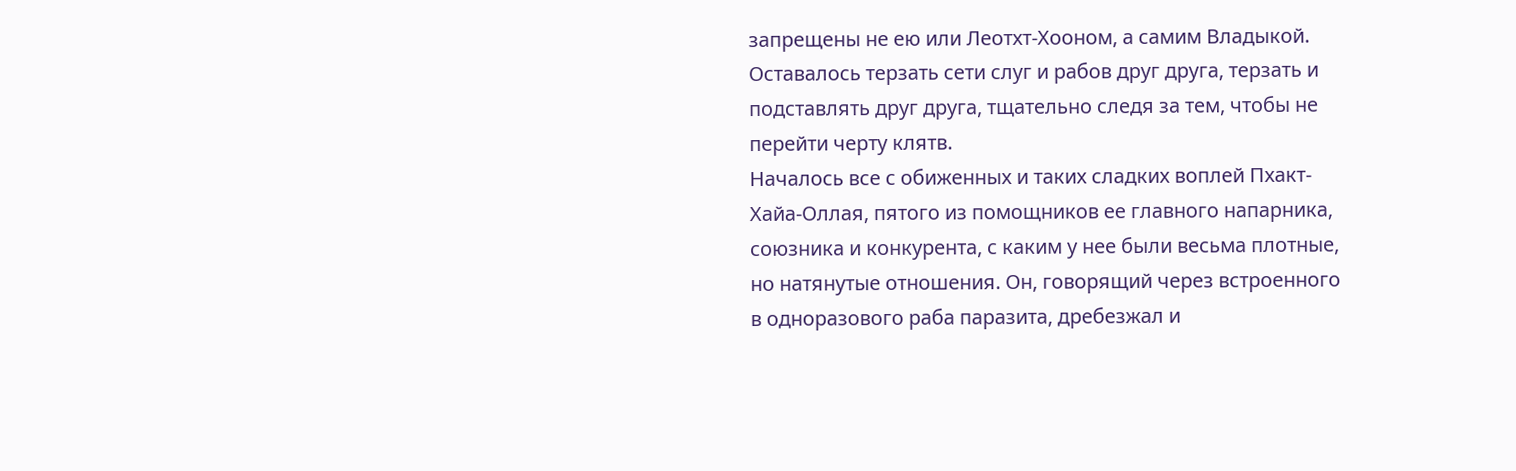запрещены не ею или Леотхт-Хооном, а самим Владыкой. Оставалось терзать сети слуг и рабов друг друга, терзать и подставлять друг друга, тщательно следя за тем, чтобы не перейти черту клятв.
Началось все с обиженных и таких сладких воплей Пхакт-Хайа-Оллая, пятого из помощников ее главного напарника, союзника и конкурента, с каким у нее были весьма плотные, но натянутые отношения. Он, говорящий через встроенного в одноразового раба паразита, дребезжал и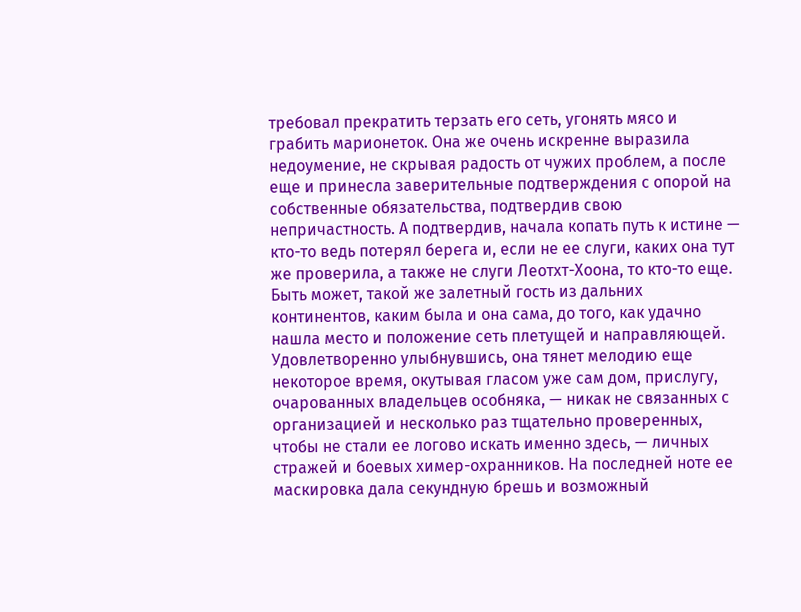требовал прекратить терзать его сеть, угонять мясо и грабить марионеток. Она же очень искренне выразила недоумение, не скрывая радость от чужих проблем, а после еще и принесла заверительные подтверждения с опорой на собственные обязательства, подтвердив свою непричастность. А подтвердив, начала копать путь к истине — кто-то ведь потерял берега и, если не ее слуги, каких она тут же проверила, а также не слуги Леотхт-Хоона, то кто-то еще. Быть может, такой же залетный гость из дальних континентов, каким была и она сама, до того, как удачно нашла место и положение сеть плетущей и направляющей.
Удовлетворенно улыбнувшись, она тянет мелодию еще некоторое время, окутывая гласом уже сам дом, прислугу, очарованных владельцев особняка, — никак не связанных с организацией и несколько раз тщательно проверенных, чтобы не стали ее логово искать именно здесь, — личных стражей и боевых химер-охранников. На последней ноте ее маскировка дала секундную брешь и возможный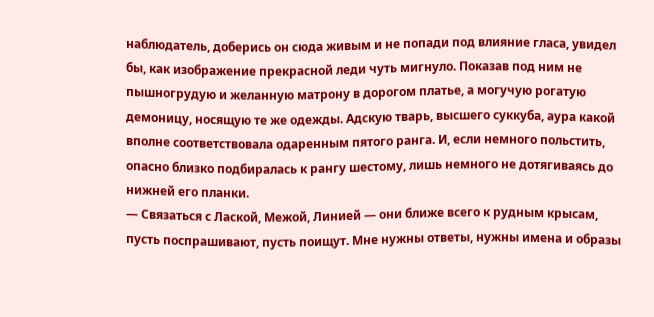наблюдатель, доберись он сюда живым и не попади под влияние гласа, увидел бы, как изображение прекрасной леди чуть мигнуло. Показав под ним не пышногрудую и желанную матрону в дорогом платье, а могучую рогатую демоницу, носящую те же одежды. Адскую тварь, высшего суккуба, аура какой вполне соответствовала одаренным пятого ранга. И, если немного польстить, опасно близко подбиралась к рангу шестому, лишь немного не дотягиваясь до нижней его планки.
— Связаться с Лаской, Межой, Линией — они ближе всего к рудным крысам, пусть поспрашивают, пусть поищут. Мне нужны ответы, нужны имена и образы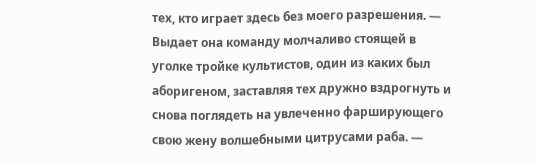тех, кто играет здесь без моего разрешения. — Выдает она команду молчаливо стоящей в уголке тройке культистов, один из каких был аборигеном, заставляя тех дружно вздрогнуть и снова поглядеть на увлеченно фарширующего свою жену волшебными цитрусами раба. —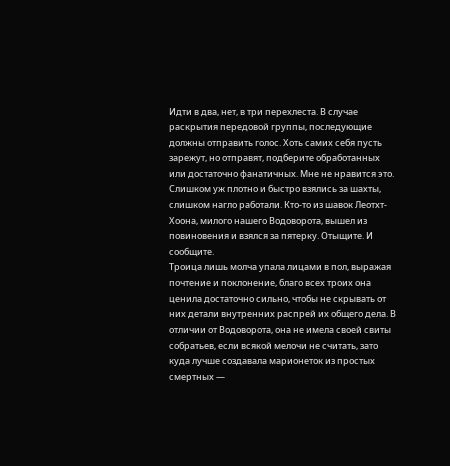Идти в два, нет, в три перехлеста. В случае раскрытия передовой группы, последующие должны отправить голос. Хоть самих себя пусть зарежут, но отправят, подберите обработанных или достаточно фанатичных. Мне не нравится это. Слишком уж плотно и быстро взялись за шахты, слишком нагло работали. Кто-то из шавок Леотхт-Хоона, милого нашего Водоворота, вышел из повиновения и взялся за пятерку. Отыщите. И сообщите.
Троица лишь молча упала лицами в пол, выражая почтение и поклонение, благо всех троих она ценила достаточно сильно, чтобы не скрывать от них детали внутренних распрей их общего дела. В отличии от Водоворота, она не имела своей свиты собратьев, если всякой мелочи не считать, зато куда лучше создавала марионеток из простых смертных —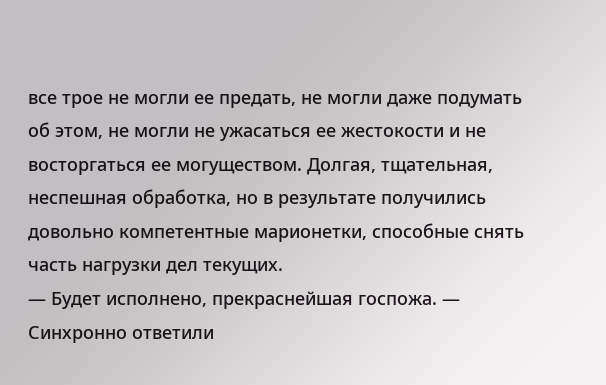все трое не могли ее предать, не могли даже подумать об этом, не могли не ужасаться ее жестокости и не восторгаться ее могуществом. Долгая, тщательная, неспешная обработка, но в результате получились довольно компетентные марионетки, способные снять часть нагрузки дел текущих.
— Будет исполнено, прекраснейшая госпожа. — Синхронно ответили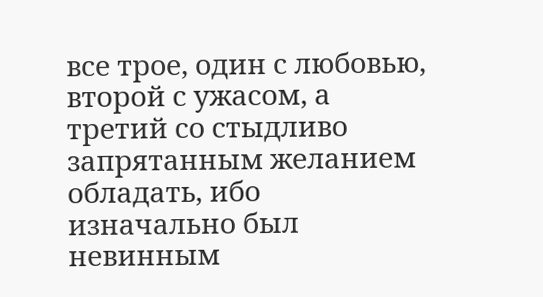все трое, один с любовью, второй с ужасом, а третий со стыдливо запрятанным желанием обладать, ибо изначально был невинным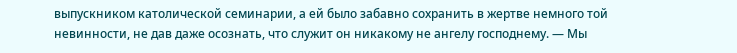выпускником католической семинарии, а ей было забавно сохранить в жертве немного той невинности, не дав даже осознать, что служит он никакому не ангелу господнему. — Мы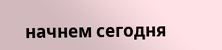начнем сегодня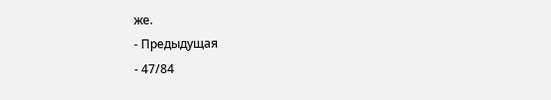же.
- Предыдущая
- 47/84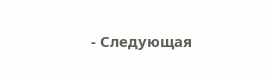- Следующая